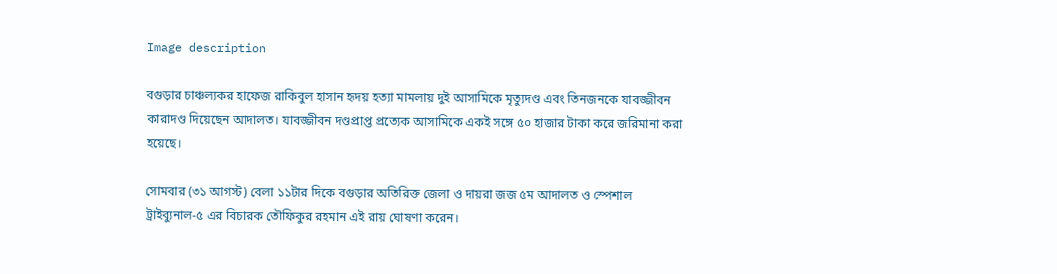Image description

বগুড়ার চাঞ্চল্যকর হাফেজ রাকিবুল হাসান হৃদয় হত্যা মামলায় দুই আসামিকে মৃত্যুদণ্ড এবং তিনজনকে যাবজ্জীবন কারাদণ্ড দিয়েছেন আদালত। যাবজ্জীবন দণ্ডপ্রাপ্ত প্রত্যেক আসামিকে একই সঙ্গে ৫০ হাজার টাকা করে জরিমানা করা হয়েছে।

সোমবার (৩১ আগস্ট) বেলা ১১টার দিকে বগুড়ার অতিরিক্ত জেলা ও দায়রা জজ ৫ম আদালত ও স্পেশাল ট্রাইব্যুনাল-৫ এর বিচারক তৌফিকুর রহমান এই রায় ঘোষণা করেন।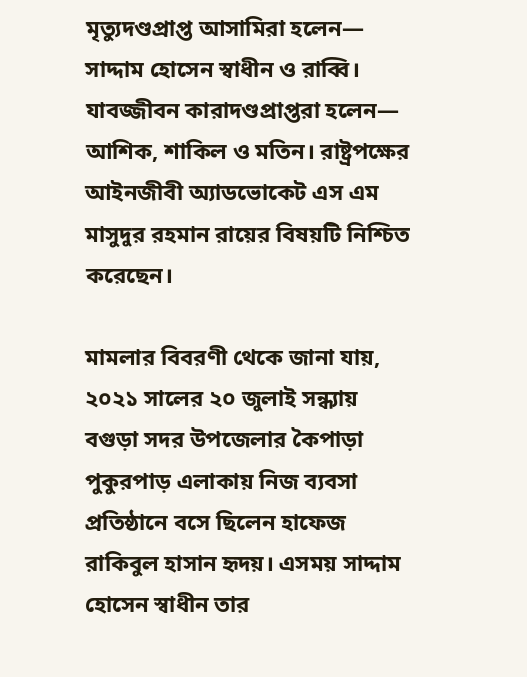মৃত্যুদণ্ডপ্রাপ্ত আসামিরা হলেন— সাদ্দাম হোসেন স্বাধীন ও রাব্বি। যাবজ্জীবন কারাদণ্ডপ্রাপ্তরা হলেন— আশিক, শাকিল ও মতিন। রাষ্ট্রপক্ষের আইনজীবী অ্যাডভোকেট এস এম মাসুদুর রহমান রায়ের বিষয়টি নিশ্চিত করেছেন।

মামলার বিবরণী থেকে জানা যায়, ২০২১ সালের ২০ জুলাই সন্ধ্যায় বগুড়া সদর উপজেলার কৈপাড়া পুকুরপাড় এলাকায় নিজ ব্যবসা প্রতিষ্ঠানে বসে ছিলেন হাফেজ রাকিবুল হাসান হৃদয়। এসময় সাদ্দাম হোসেন স্বাধীন তার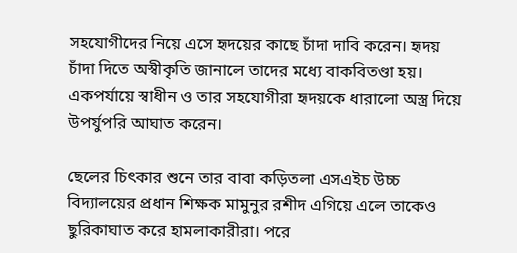সহযোগীদের নিয়ে এসে হৃদয়ের কাছে চাঁদা দাবি করেন। হৃদয় চাঁদা দিতে অস্বীকৃতি জানালে তাদের মধ্যে বাকবিতণ্ডা হয়। একপর্যায়ে স্বাধীন ও তার সহযোগীরা হৃদয়কে ধারালো অস্ত্র দিয়ে উপর্যুপরি আঘাত করেন।

ছেলের চিৎকার শুনে তার বাবা কড়িতলা এসএইচ উচ্চ বিদ্যালয়ের প্রধান শিক্ষক মামুনুর রশীদ এগিয়ে এলে তাকেও ছুরিকাঘাত করে হামলাকারীরা। পরে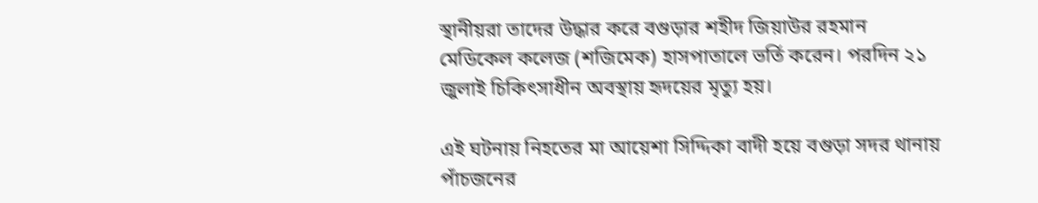স্থানীয়রা তাদের উদ্ধার করে বগুড়ার শহীদ জিয়াউর রহমান মেডিকেল কলেজ (শজিমেক) হাসপাতালে ভর্তি করেন। পরদিন ২১ জুলাই চিকিৎসাধীন অবস্থায় হৃদয়ের মৃত্যু হয়।

এই ঘটনায় নিহতের মা আয়েশা সিদ্দিকা বাদী হয়ে বগুড়া সদর থানায় পাঁচজনের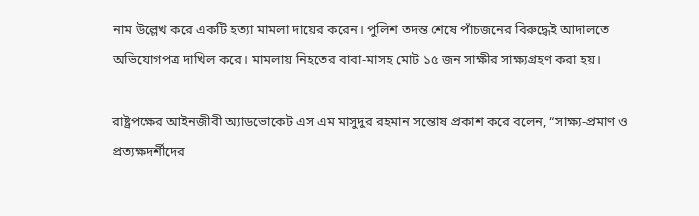নাম উল্লেখ করে একটি হত্যা মামলা দায়ের করেন। পুলিশ তদন্ত শেষে পাঁচজনের বিরুদ্ধেই আদালতে অভিযোগপত্র দাখিল করে। মামলায় নিহতের বাবা-মাসহ মোট ১৫ জন সাক্ষীর সাক্ষ্যগ্রহণ করা হয়।

রাষ্ট্রপক্ষের আইনজীবী অ্যাডভোকেট এস এম মাসুদুর রহমান সন্তোষ প্রকাশ করে বলেন, “সাক্ষ্য-প্রমাণ ও প্রত্যক্ষদর্শীদের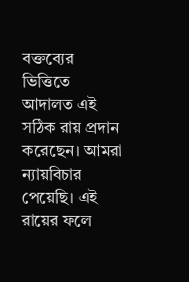বক্তব্যের ভিত্তিতে আদালত এই সঠিক রায় প্রদান করেছেন। আমরা ন্যায়বিচার পেয়েছি। এই রায়ের ফলে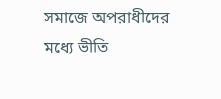সমাজে অপরাধীদের মধ্যে ভীতি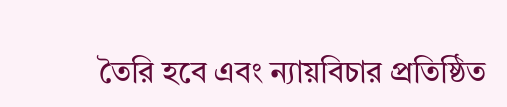তৈরি হবে এবং ন্যায়বিচার প্রতিষ্ঠিত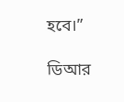হবে।”

ডিআর